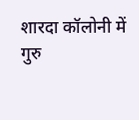शारदा कॉलोनी में गुरु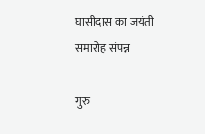घासीदास का जयंती समारोह संपन्न

गुरु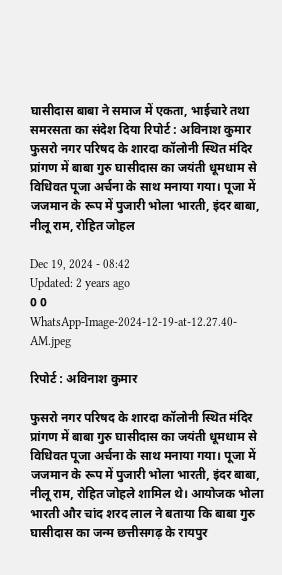घासीदास बाबा ने समाज में एकता, भाईचारे तथा समरसता का संदेश दिया रिपोर्ट : अविनाश कुमार फुसरो नगर परिषद के शारदा कॉलोनी स्थित मंदिर प्रांगण में बाबा गुरु घासीदास का जयंती धूमधाम से विधिवत पूजा अर्चना के साथ मनाया गया। पूजा में जजमान के रूप में पुजारी भोला भारती, इंदर बाबा, नीलू राम, रोहित जोहल

Dec 19, 2024 - 08:42
Updated: 2 years ago
0 0
WhatsApp-Image-2024-12-19-at-12.27.40-AM.jpeg

रिपोर्ट : अविनाश कुमार

फुसरो नगर परिषद के शारदा कॉलोनी स्थित मंदिर प्रांगण में बाबा गुरु घासीदास का जयंती धूमधाम से विधिवत पूजा अर्चना के साथ मनाया गया। पूजा में जजमान के रूप में पुजारी भोला भारती, इंदर बाबा, नीलू राम, रोहित जोहले शामिल थे। आयोजक भोला भारती और चांद शरद लाल ने बताया कि बाबा गुरु घासीदास का जन्म छत्तीसगढ़ के रायपुर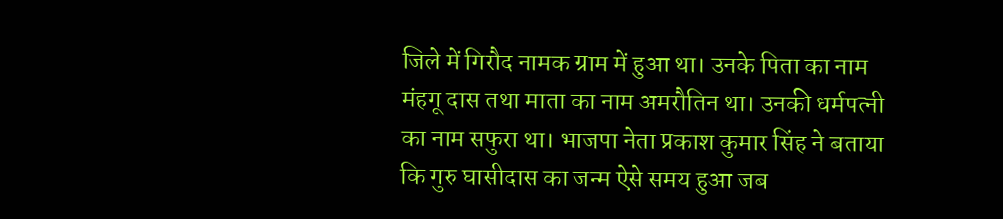जिले में गिरौद नामक ग्राम में हुआ था। उनके पिता का नाम मंहगू दास तथा माता का नाम अमरौतिन था। उनकी धर्मपत्नी का नाम सफुरा था। भाजपा नेता प्रकाश कुमार सिंह ने बताया कि गुरु घासीदास का जन्म ऐसे समय हुआ जब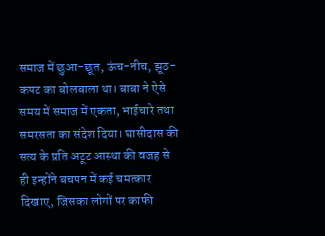समाज में छुआ-छूत, ऊंच-नीच, झूठ-कपट का बोलबाला था। बाबा ने ऐसे समय में समाज में एकता, भाईचारे तथा समरसता का संदेश दिया। घासीदास की सत्य के प्रति अटूट आस्था की वजह से ही इन्होंने बचपन में कई चमत्कार दिखाए, जिसका लोगों पर काफी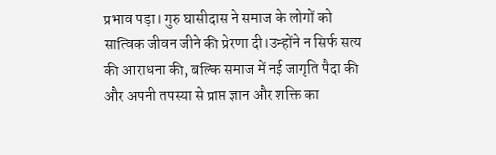प्रभाव पड़ा। गुरु घासीदास ने समाज के लोगों को सात्विक जीवन जीने की प्रेरणा दी।उन्होंने न सिर्फ सत्य की आराधना की, बल्कि समाज में नई जागृति पैदा की और अपनी तपस्या से प्राप्त ज्ञान और शक्ति का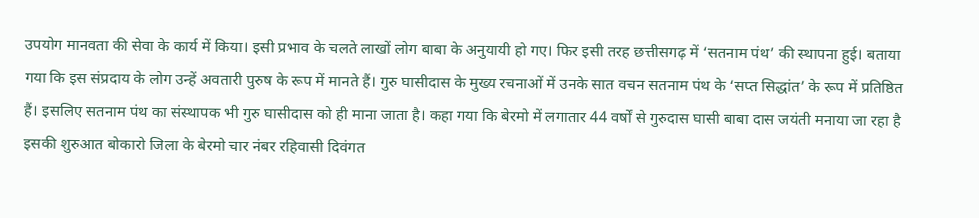उपयोग मानवता की सेवा के कार्य में किया। इसी प्रभाव के चलते लाखों लोग बाबा के अनुयायी हो गए। फिर इसी तरह छत्तीसगढ़ में ‘सतनाम पंथ’ की स्थापना हुई। बताया गया कि इस संप्रदाय के लोग उन्हें अवतारी पुरुष के रूप में मानते हैं। गुरु घासीदास के मुख्य रचनाओं में उनके सात वचन सतनाम पंथ के ‘सप्त सिद्धांत’ के रूप में प्रतिष्ठित हैं। इसलिए सतनाम पंथ का संस्थापक भी गुरु घासीदास को ही माना जाता है। कहा गया कि बेरमो में लगातार 44 वर्षों से गुरुदास घासी बाबा दास जयंती मनाया जा रहा है इसकी शुरुआत बोकारो जिला के बेरमो चार नंबर रहिवासी दिवंगत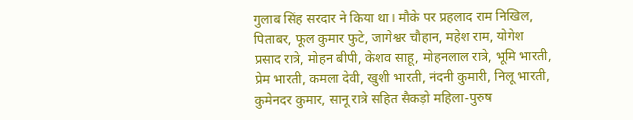गुलाब सिंह सरदार ने किया था। मौके पर प्रहलाद राम निखिल, पिताबर, फूल कुमार फुटे, जागेश्वर चौहान, महेश राम, योगेश प्रसाद रात्रे, मोहन बीपी, केशव साहू, मोहनलाल रात्रे, भूमि भारती, प्रेम भारती, कमला देवी, खुशी भारती, नंदनी कुमारी, निलू भारती, कुमेनदर कुमार, सानू रात्रे सहित सैकड़ो महिला-पुरुष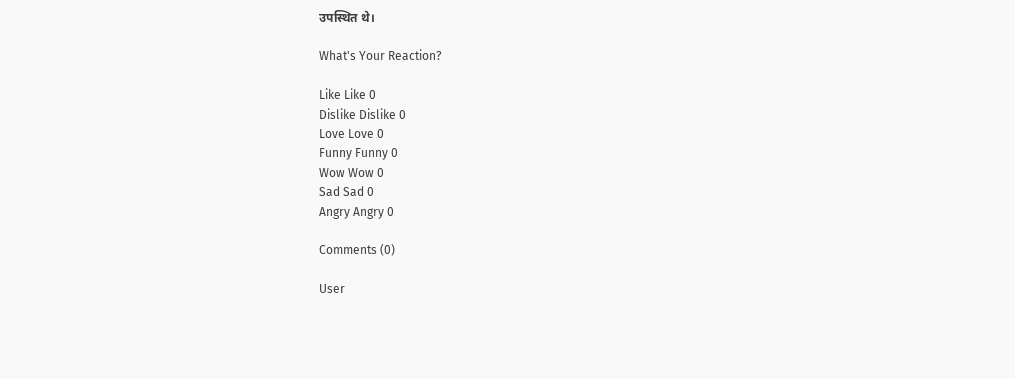उपस्थित थे।

What's Your Reaction?

Like Like 0
Dislike Dislike 0
Love Love 0
Funny Funny 0
Wow Wow 0
Sad Sad 0
Angry Angry 0

Comments (0)

User